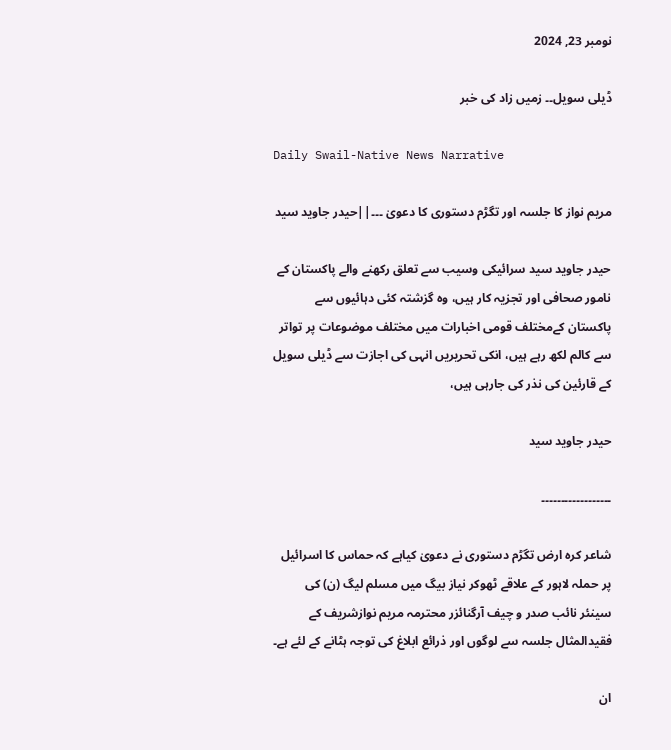نومبر 23, 2024

ڈیلی سویل۔۔ زمیں زاد کی خبر

Daily Swail-Native News Narrative

مریم نواز کا جلسہ اور تگڑم دستوری کا دعویٰ ۔۔۔||حیدر جاوید سید

حیدر جاوید سید سرائیکی وسیب سے تعلق رکھنے والے پاکستان کے نامور صحافی اور تجزیہ کار ہیں، وہ گزشتہ کئی دہائیوں سے پاکستان کےمختلف قومی اخبارات میں مختلف موضوعات پر تواتر سے کالم لکھ رہے ہیں، انکی تحریریں انہی کی اجازت سے ڈیلی سویل کے قارئین کی نذر کی جارہی ہیں،

حیدر جاوید سید

۔۔۔۔۔۔۔۔۔۔۔۔۔۔۔۔۔۔

شاعر کرہ ارض تگڑم دستوری نے دعویٰ کیاہے کہ حماس کا اسرائیل پر حملہ لاہور کے علاقے ٹھوکر نیاز بیگ میں مسلم لیگ (ن) کی سینئر نائب صدر و چیف آرگنائزر محترمہ مریم نوازشریف کے فقیدالمثال جلسہ سے لوگوں اور ذرائع ابلاغ کی توجہ ہٹانے کے لئے ہے۔

ان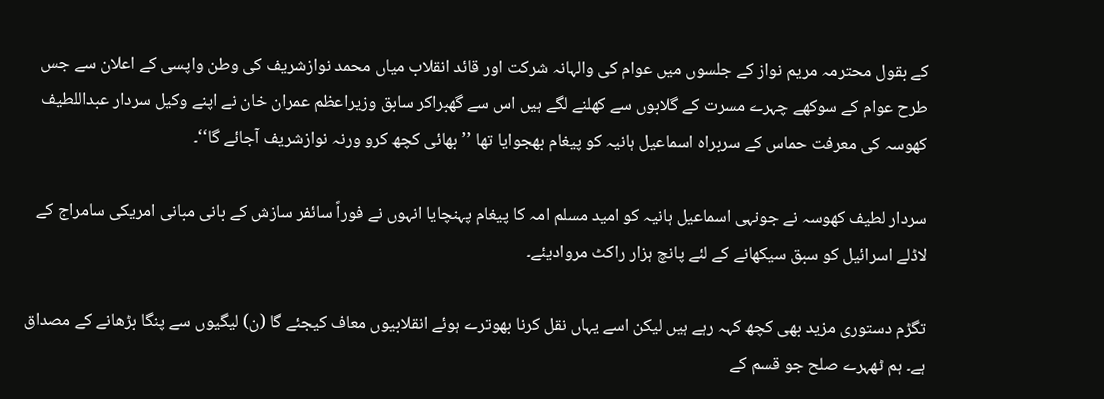کے بقول محترمہ مریم نواز کے جلسوں میں عوام کی والہانہ شرکت اور قائد انقلاب میاں محمد نوازشریف کی وطن واپسی کے اعلان سے جس طرح عوام کے سوکھے چہرے مسرت کے گلابوں سے کھلنے لگے ہیں اس سے گھبراکر سابق وزیراعظم عمران خان نے اپنے وکیل سردار عبداللطیف کھوسہ کی معرفت حماس کے سربراہ اسماعیل ہانیہ کو پیغام بھجوایا تھا ’’بھائی کچھ کرو ورنہ نوازشریف آجائے گا‘‘۔

سردار لطیف کھوسہ نے جونہی اسماعیل ہانیہ کو امید مسلم امہ کا پیغام پہنچایا انہوں نے فوراً سائفر سازش کے بانی مبانی امریکی سامراج کے لاڈلے اسرائیل کو سبق سیکھانے کے لئے پانچ ہزار راکٹ مروادیئے۔

تگڑم دستوری مزید بھی کچھ کہہ رہے ہیں لیکن اسے یہاں نقل کرنا بھوترے ہوئے انقلابیوں معاف کیجئے گا (ن) لیگیوں سے پنگا بڑھانے کے مصداق ہے۔ ہم ٹھہرے صلح جو قسم کے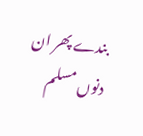بندے پھر ان دنوں مسلم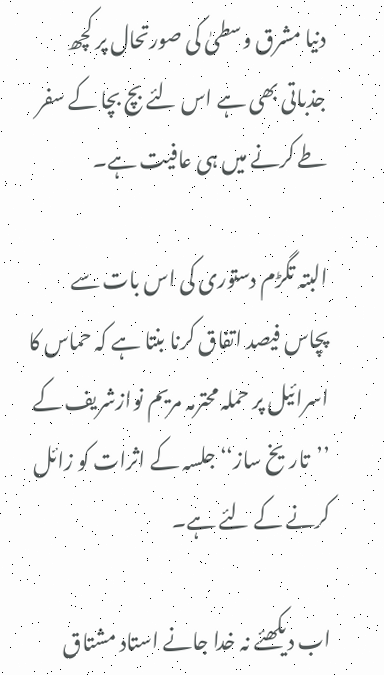دنیا مشرق وسطیٰ کی صورتحال پر کچھ جذباتی بھی ہے اس لئے بچ بچا کے سفر طے کرنے میں ہی عافیت ہے۔

البتہ تگڑم دستوری کی اس بات سے پچاس فیصد اتفاق کرنا بنتا ہے کہ حماس کا اسرائیل پر حملہ محترمہ مریم نوازشریف کے ’’تاریخ ساز‘‘ جلسہ کے اثرات کو زائل کرنے کے لئے ہے۔

اب دیکھئے نہ خدا جانے استاد مشتاق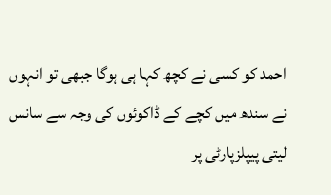احمد کو کسی نے کچھ کہا ہی ہوگا جبھی تو انہوں نے سندھ میں کچے کے ڈاکوئوں کی وجہ سے سانس لیتی پیپلزپارٹی پر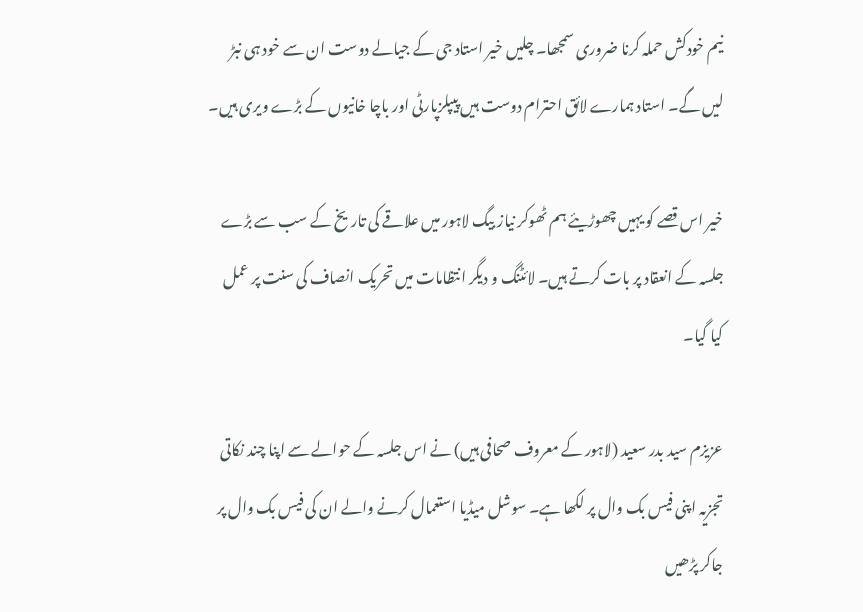نیم خودکش حملہ کرنا ضروری سمجھا۔ چلیں خیر استاد جی کے جیالے دوست ان سے خود ہی نبڑ لیں گے۔ استاد ہمارے لائق احترام دوست ہیں پیپلزپارٹی اور باچا خانیوں کے بڑے ویری ہیں۔

خیر اس قصے کو یہیں چھوڑیئے ہم ٹھوکر نیاز بیگ لاہور میں علاقے کی تاریخ کے سب سے بڑے جلسہ کے انعقاد پر بات کرتے ہیں۔ لائٹنگ و دیگر انتظامات میں تحریک انصاف کی سنت پر عمل کیا گیا۔

عزیزم سید بدر سعید (لاہور کے معروف صحافی ہیں) نے اس جلسہ کے حوالے سے اپنا چند نکاتی تجزیہ اپنی فیس بک وال پر لکھا ہے۔ سوشل میڈیا استعمال کرنے والے ان کی فیس بک وال پر جاکر پڑھیں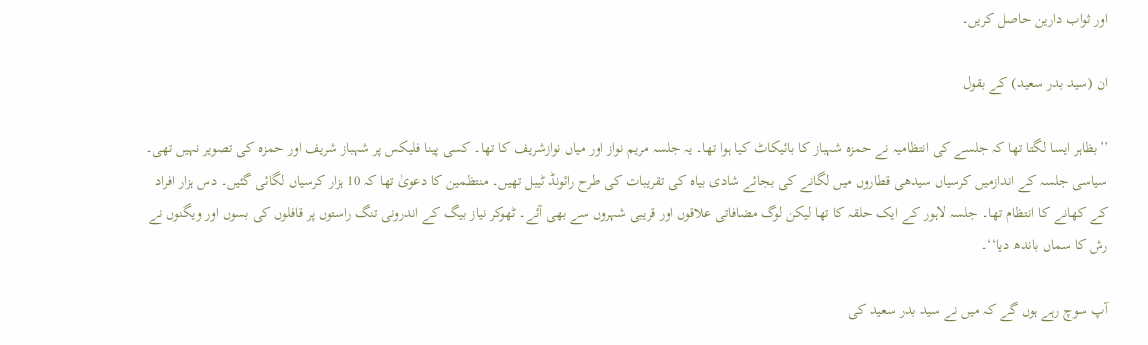اور ثواب دارین حاصل کریں۔

ان (سید بدر سعید) کے بقول

’’بظاہر ایسا لگتا تھا کہ جلسے کی انتظامیہ نے حمزہ شہباز کا بائیکاٹ کیا ہوا تھا۔ یہ جلسہ مریم نواز اور میاں نوازشریف کا تھا۔ کسی پینا فلیکس پر شہباز شریف اور حمزہ کی تصویر نہیں تھی۔ سیاسی جلسہ کے اندازمیں کرسیاں سیدھی قطاروں میں لگانے کی بجائے شادی بیاہ کی تقریبات کی طرح رائونڈ ٹیبل تھیں۔ منتظمین کا دعویٰ تھا کہ 10 ہزار کرسیاں لگائی گئیں۔ دس ہزار افراد کے کھانے کا انتظام تھا۔ جلسہ لاہور کے ایک حلقہ کا تھا لیکن لوگ مضافاتی علاقوں اور قریبی شہروں سے بھی آئے۔ ٹھوکر نیاز بیگ کے اندرونی تنگ راستوں پر قافلوں کی بسوں اور ویگنوں نے رش کا سماں باندھ دیا‘‘۔

آپ سوچ رہے ہوں گے کہ میں نے سید بدر سعید کی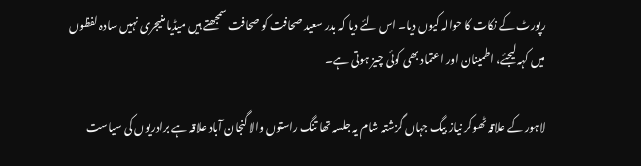رپورٹ کے نکات کا حوالہ کیوں دیا۔ اس لئے دیا کہ بدر سعید صحافت کو صحافت سمجھتے ہیں میڈیا منیجری نہیں سادہ لفظوں میں کہہ لیجئے، اطمینان اور اعتماد بھی کوئی چیز ہوتی ہے۔

لاہور کے علاقہ ٹھوکر نیاز بیگ جہاں گزشتہ شام یہ جلسہ تھا تنگ راستوں والا گنجان آباد علاقہ ہے برادریوں کی سیاست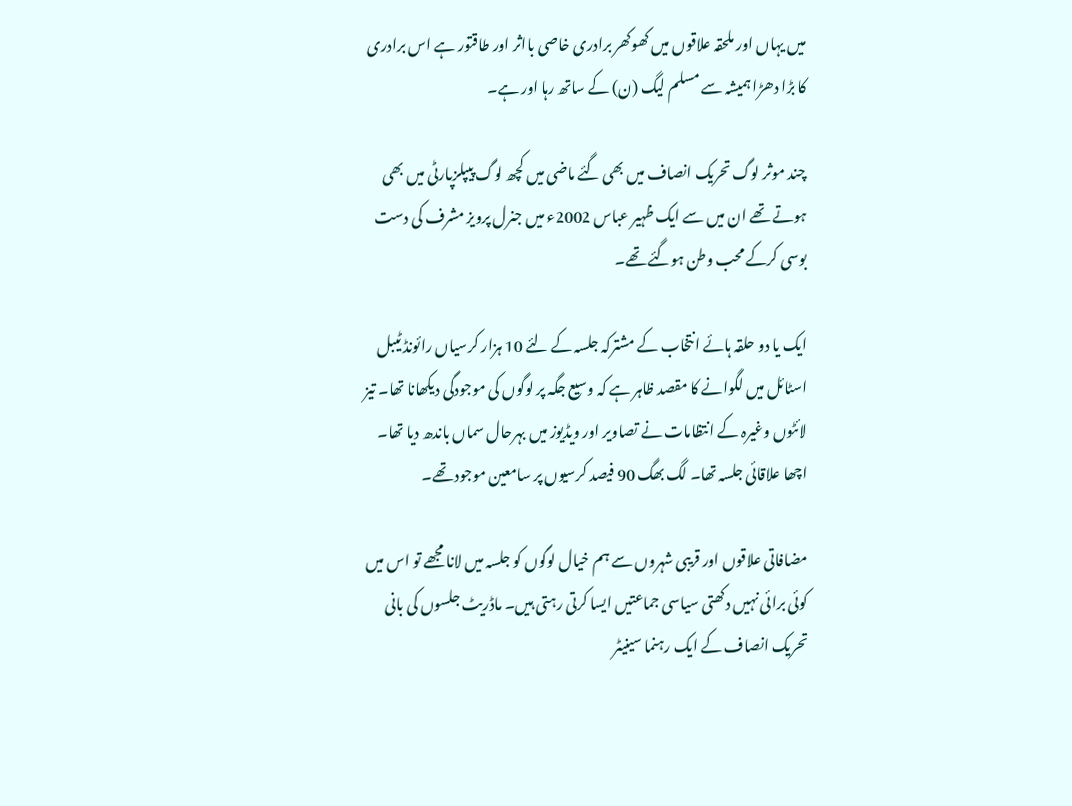میں یہاں اور ملحقہ علاقوں میں کھوکھر برادری خاصی بااثر اور طاقتور ہے اس برادری کا بڑا دھڑا ہمیشہ سے مسلم لیگ (ن) کے ساتھ رہا اور ہے۔

چند موثر لوگ تحریک انصاف میں بھی گئے ماضی میں کچھ لوگ پیپلزپارٹی میں بھی ہوتے تھے ان میں سے ایک ظہیر عباس 2002ء میں جنرل پرویز مشرف کی دست بوسی کرکے محب وطن ہوگئے تھے۔

ایک یا دو حلقہ ہائے انتخاب کے مشترکہ جلسہ کے لئے 10 ہزار کرسیاں رائونڈ ٹیبل اسٹائل میں لگوانے کا مقصد ظاہر ہے کہ وسیع جگہ پر لوگوں کی موجودگی دیکھانا تھا۔ تیز لائٹوں وغیرہ کے انتظامات نے تصاویر اور ویڈیوز میں بہرحال سماں باندھ دیا تھا۔ اچھا علاقائی جلسہ تھا۔ لگ بھگ 90 فیصد کرسیوں پر سامعین موجود تھے۔

مضافاتی علاقوں اور قریبی شہروں سے ہم خیال لوگوں کو جلسہ میں لانا مجھے تو اس میں کوئی برائی نہیں دکھتی سیاسی جماعتیں ایسا کرتی رہتی ہیں۔ ماڈریٹ جلسوں کی بانی تحریک انصاف کے ایک رہنما سینیٹر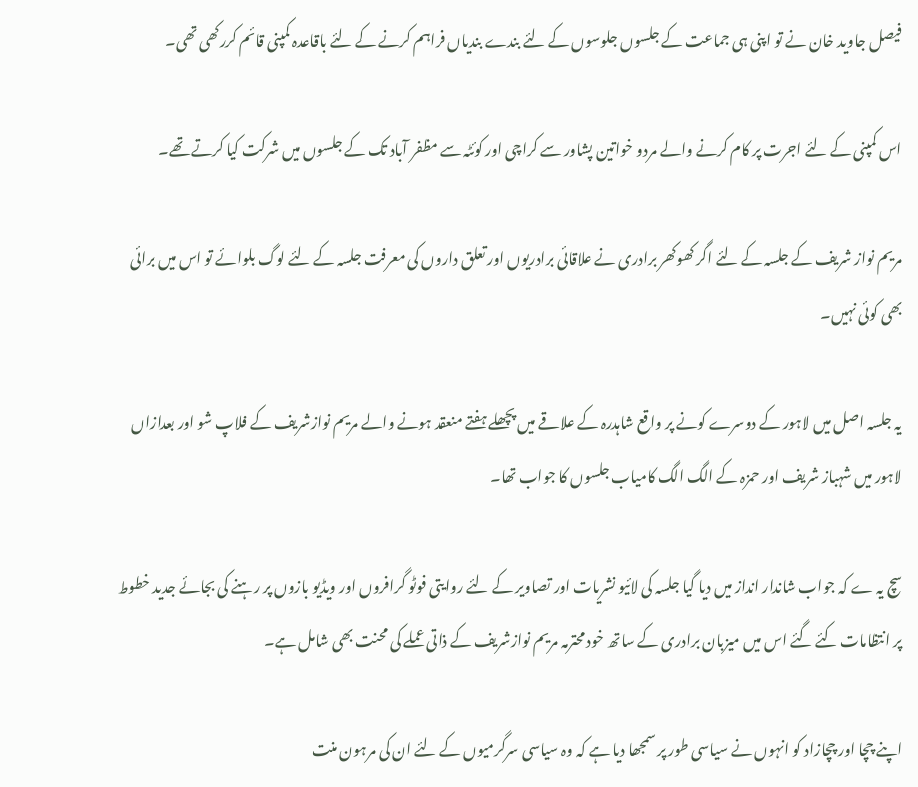فیصل جاوید خان نے تو اپنی ہی جماعت کے جلسوں جلوسوں کے لئے بندے بندیاں فراہم کرنے کے لئے باقاعدہ کمپنی قائم کررکھی تھی۔

اس کمپنی کے لئے اجرت پر کام کرنے والے مردو خواتین پشاور سے کراچی اور کوئٹہ سے مظفر آباد تک کے جلسوں میں شرکت کیا کرتے تھے۔

مریم نواز شریف کے جلسہ کے لئے اگر کھوکھر برادری نے علاقائی برادریوں اور تعلق داروں کی معرفت جلسہ کے لئے لوگ بلوائے تو اس میں برائی بھی کوئی نہیں۔

یہ جلسہ اصل میں لاہور کے دوسرے کونے پر واقع شاہدرہ کے علاقے میں پچھلے ہفتے منعقد ہونے والے مریم نوازشریف کے فلاپ شو اور بعدازاں لاہور میں شہباز شریف اور حمزہ کے الگ الگ کامیاب جلسوں کا جواب تھا۔

سچ یہ ے کہ جواب شاندار انداز میں دیا گیا جلسہ کی لائیو نشریات اور تصاویر کے لئے روایتی فوٹو گرافروں اور ویڈیو بازوں پر رہنے کی بجائے جدید خطوط پر انتظامات کئے گئے اس میں میزبان برادری کے ساتھ خود محترمہ مریم نوازشریف کے ذاتی عملے کی محنت بھی شامل ہے۔

اپنے چچا اور چچازاد کو انہوں نے سیاسی طور پر سمجھا دیا ہے کہ وہ سیاسی سرگرمیوں کے لئے ان کی مرہون منت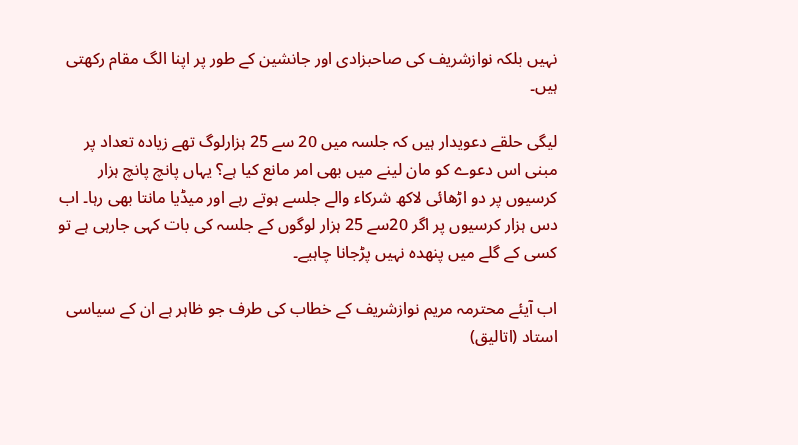نہیں بلکہ نوازشریف کی صاحبزادی اور جانشین کے طور پر اپنا الگ مقام رکھتی ہیں۔

لیگی حلقے دعویدار ہیں کہ جلسہ میں 20 سے 25 ہزارلوگ تھے زیادہ تعداد پر مبنی اس دعوے کو مان لینے میں بھی امر مانع کیا ہے؟ یہاں پانچ پانچ ہزار کرسیوں پر دو اڑھائی لاکھ شرکاء والے جلسے ہوتے رہے اور میڈیا مانتا بھی رہا۔ اب دس ہزار کرسیوں پر اگر 20سے 25 ہزار لوگوں کے جلسہ کی بات کہی جارہی ہے تو کسی کے گلے میں پنھدہ نہیں پڑجانا چاہیے۔

اب آیئے محترمہ مریم نوازشریف کے خطاب کی طرف جو ظاہر ہے ان کے سیاسی استاد (اتالیق)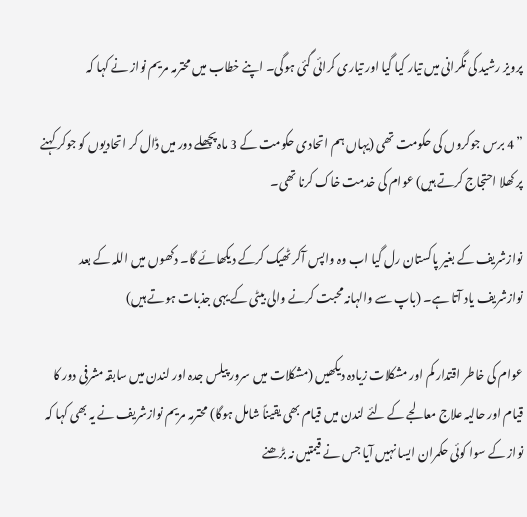پرویز رشید کی نگرانی میں تیار کیا گیا اور تیاری کرائی گئی ہوگی۔ اپنے خطاب میں محترمہ مریم نواز نے کہا کہ

” 4 برس جوکروں کی حکومت تھی (یہاں ہم اتحادی حکومت کے 3 ماہ پچھلے دور میں ڈال کر اتحادیوں کو جوکر کہنے پر کھلا احتجاج کرتے ہیں) عوام کی خدمت خاک کرنا تھی۔

نوازشریف کے بغیر پاکستان رل گیا اب وہ واپس آکر ٹھیک کرکے دیکھائے گا۔ دکھوں میں اللہ کے بعد نوازشریف یاد آتا ہے۔ (باپ سے والہانہ محبت کرنے والی بیٹی کے یہی جذبات ہوتے ہیں)

عوام کی خاطر اقتدار کم اور مشکلات زیادہ دیکھیں (مشکلات میں سرور پیلس جدہ اور لندن میں سابقہ مشرفی دور کا قیام اور حالیہ علاج معالجے کے لئے لندن میں قیام بھی یقیناً شامل ہوگا) محترمہ مریم نوازشریف نے یہ بھی کہا کہ نواز کے سوا کوئی حکمران ایسا نہیں آیا جس نے قیمتیں نہ بڑھنے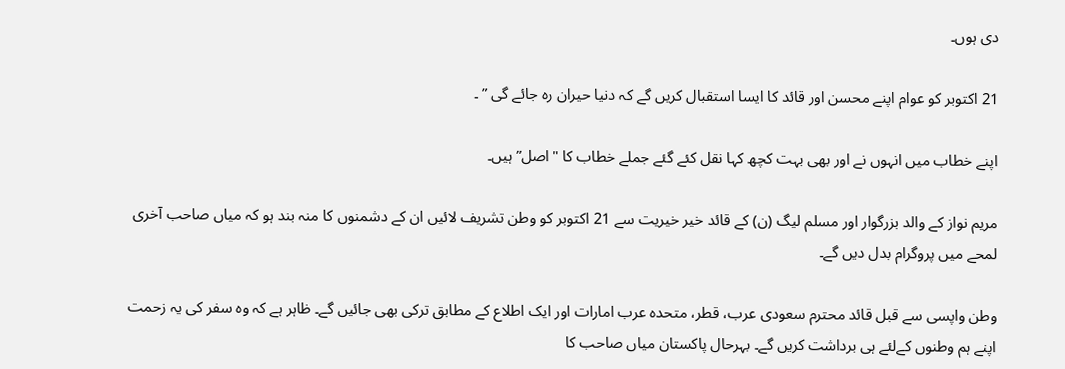دی ہوں۔

21 اکتوبر کو عوام اپنے محسن اور قائد کا ایسا استقبال کریں گے کہ دنیا حیران رہ جائے گی ” ۔

اپنے خطاب میں انہوں نے اور بھی بہت کچھ کہا نقل کئے گئے جملے خطاب کا "اصل” ہیں۔

مریم نواز کے والد بزرگوار اور مسلم لیگ (ن) کے قائد خیر خیریت سے 21 اکتوبر کو وطن تشریف لائیں ان کے دشمنوں کا منہ بند ہو کہ میاں صاحب آخری لمحے میں پروگرام بدل دیں گے۔

وطن واپسی سے قبل قائد محترم سعودی عرب، قطر، متحدہ عرب امارات اور ایک اطلاع کے مطابق ترکی بھی جائیں گے۔ ظاہر ہے کہ وہ سفر کی یہ زحمت اپنے ہم وطنوں کےلئے ہی برداشت کریں گے۔ بہرحال پاکستان میاں صاحب کا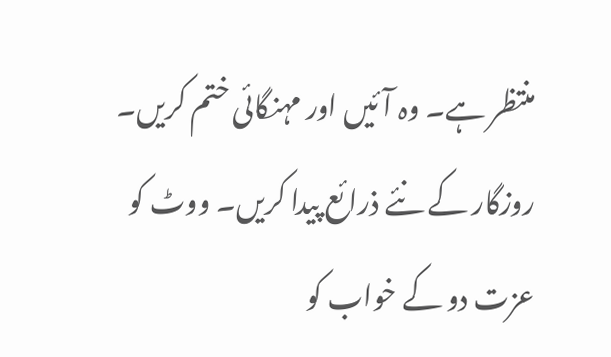منتظر ہے۔ وہ آئیں اور مہنگائی ختم کریں۔ روزگار کے نئے ذرائع پیدا کریں۔ ووٹ کو عزت دو کے خواب کو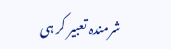شرمندہ تعبیر کر ہی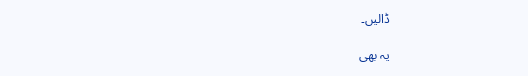ڈالیں۔

یہ بھی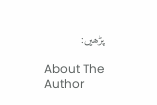پڑھیں:

About The Author